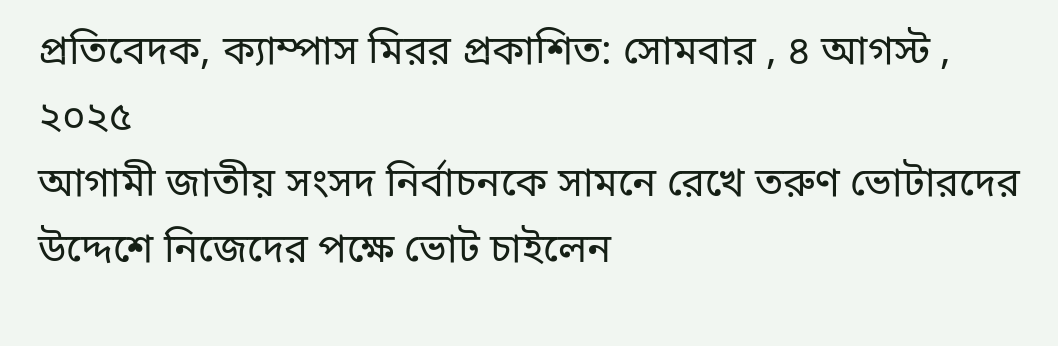প্রতিবেদক, ক্যাম্পাস মিরর প্রকাশিত: সোমবার , ৪ আগস্ট , ২০২৫
আগামী জাতীয় সংসদ নির্বাচনকে সামনে রেখে তরুণ ভোটারদের উদ্দেশে নিজেদের পক্ষে ভোট চাইলেন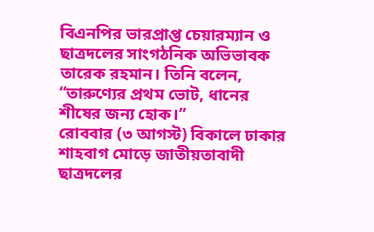বিএনপির ভারপ্রাপ্ত চেয়ারম্যান ও ছাত্রদলের সাংগঠনিক অভিভাবক তারেক রহমান। তিনি বলেন, “তারুণ্যের প্রথম ভোট, ধানের শীষের জন্য হোক।”
রোববার (৩ আগস্ট) বিকালে ঢাকার শাহবাগ মোড়ে জাতীয়তাবাদী ছাত্রদলের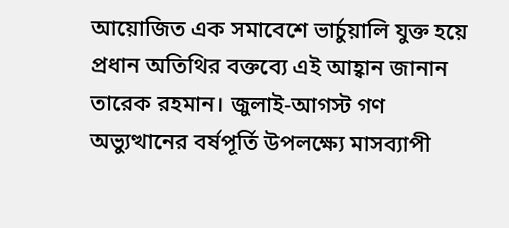আয়োজিত এক সমাবেশে ভার্চুয়ালি যুক্ত হয়ে প্রধান অতিথির বক্তব্যে এই আহ্বান জানান তারেক রহমান। জুলাই-আগস্ট গণ অভ্যুত্থানের বর্ষপূর্তি উপলক্ষ্যে মাসব্যাপী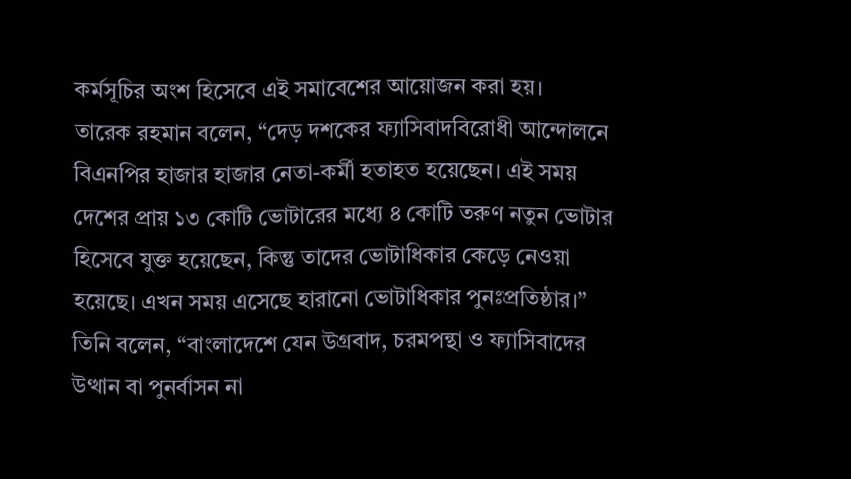কর্মসূচির অংশ হিসেবে এই সমাবেশের আয়োজন করা হয়।
তারেক রহমান বলেন, “দেড় দশকের ফ্যাসিবাদবিরোধী আন্দোলনে বিএনপির হাজার হাজার নেতা-কর্মী হতাহত হয়েছেন। এই সময় দেশের প্রায় ১৩ কোটি ভোটারের মধ্যে ৪ কোটি তরুণ নতুন ভোটার হিসেবে যুক্ত হয়েছেন, কিন্তু তাদের ভোটাধিকার কেড়ে নেওয়া হয়েছে। এখন সময় এসেছে হারানো ভোটাধিকার পুনঃপ্রতিষ্ঠার।”
তিনি বলেন, “বাংলাদেশে যেন উগ্রবাদ, চরমপন্থা ও ফ্যাসিবাদের উত্থান বা পুনর্বাসন না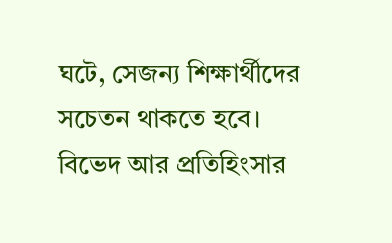ঘটে, সেজন্য শিক্ষার্থীদের সচেতন থাকতে হবে। বিভেদ আর প্রতিহিংসার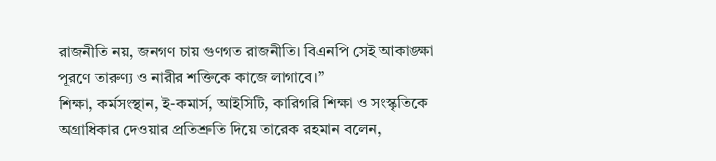রাজনীতি নয়, জনগণ চায় গুণগত রাজনীতি। বিএনপি সেই আকাঙ্ক্ষা পূরণে তারুণ্য ও নারীর শক্তিকে কাজে লাগাবে।”
শিক্ষা, কর্মসংস্থান, ই-কমার্স, আইসিটি, কারিগরি শিক্ষা ও সংস্কৃতিকে অগ্রাধিকার দেওয়ার প্রতিশ্রুতি দিয়ে তারেক রহমান বলেন,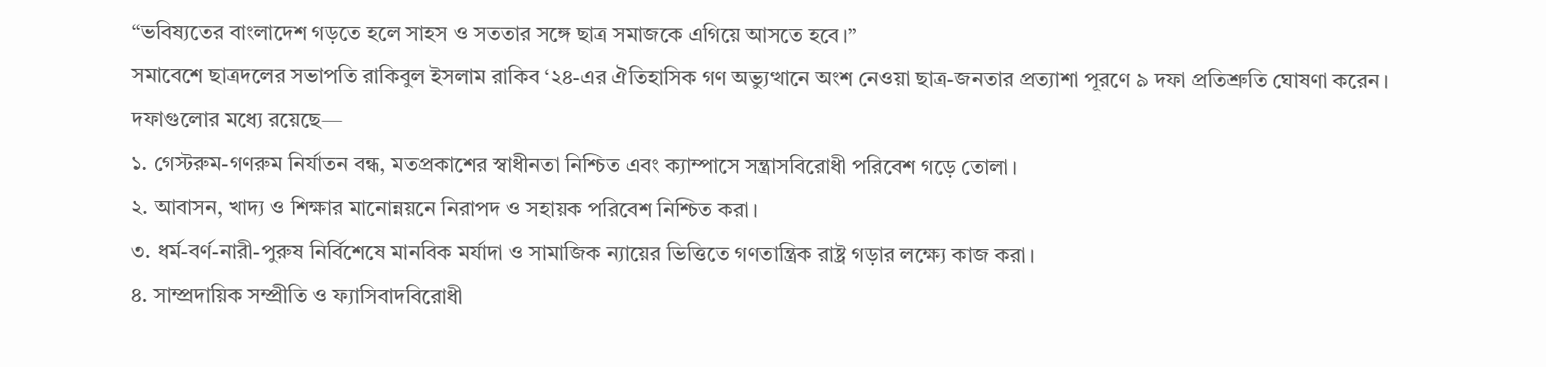“ভবিষ্যতের বাংলাদেশ গড়তে হলে সাহস ও সততার সঙ্গে ছাত্র সমাজকে এগিয়ে আসতে হবে।”
সমাবেশে ছাত্রদলের সভাপতি রাকিবুল ইসলাম রাকিব ‘২৪-এর ঐতিহাসিক গণ অভ্যুত্থানে অংশ নেওয়া ছাত্র-জনতার প্রত্যাশা পূরণে ৯ দফা প্রতিশ্রুতি ঘোষণা করেন।
দফাগুলোর মধ্যে রয়েছে—
১. গেস্টরুম-গণরুম নির্যাতন বন্ধ, মতপ্রকাশের স্বাধীনতা নিশ্চিত এবং ক্যাম্পাসে সন্ত্রাসবিরোধী পরিবেশ গড়ে তোলা।
২. আবাসন, খাদ্য ও শিক্ষার মানোন্নয়নে নিরাপদ ও সহায়ক পরিবেশ নিশ্চিত করা।
৩. ধর্ম-বর্ণ-নারী-পুরুষ নির্বিশেষে মানবিক মর্যাদা ও সামাজিক ন্যায়ের ভিত্তিতে গণতান্ত্রিক রাষ্ট্র গড়ার লক্ষ্যে কাজ করা।
৪. সাম্প্রদায়িক সম্প্রীতি ও ফ্যাসিবাদবিরোধী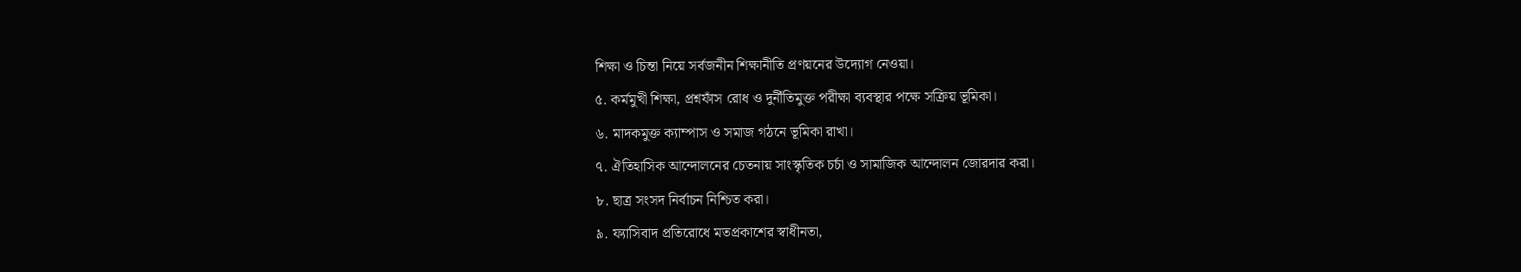শিক্ষা ও চিন্তা নিয়ে সর্বজনীন শিক্ষানীতি প্রণয়নের উদ্যোগ নেওয়া।
৫. কর্মমুখী শিক্ষা, প্রশ্নফাঁস রোধ ও দুর্নীতিমুক্ত পরীক্ষা ব্যবস্থার পক্ষে সক্রিয় ভূমিকা।
৬. মাদকমুক্ত ক্যাম্পাস ও সমাজ গঠনে ভূমিকা রাখা।
৭. ঐতিহাসিক আন্দোলনের চেতনায় সাংস্কৃতিক চর্চা ও সামাজিক আন্দোলন জোরদার করা।
৮. ছাত্র সংসদ নির্বাচন নিশ্চিত করা।
৯. ফ্যাসিবাদ প্রতিরোধে মতপ্রকাশের স্বাধীনতা,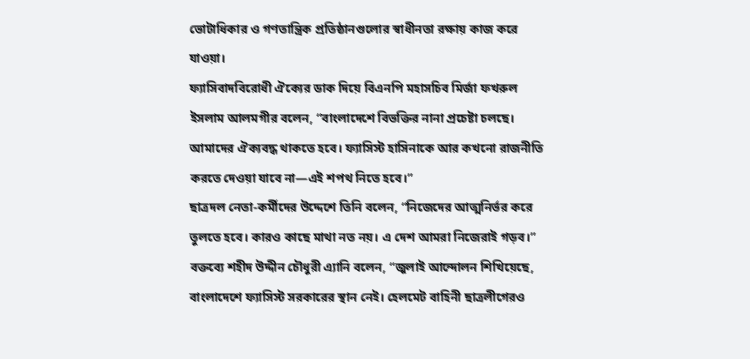ভোটাধিকার ও গণতান্ত্রিক প্রতিষ্ঠানগুলোর স্বাধীনতা রক্ষায় কাজ করে যাওয়া।
ফ্যাসিবাদবিরোধী ঐক্যের ডাক দিয়ে বিএনপি মহাসচিব মির্জা ফখরুল ইসলাম আলমগীর বলেন, “বাংলাদেশে বিভক্তির নানা প্রচেষ্টা চলছে। আমাদের ঐক্যবদ্ধ থাকতে হবে। ফ্যাসিস্ট হাসিনাকে আর কখনো রাজনীতি করতে দেওয়া যাবে না—এই শপথ নিতে হবে।”
ছাত্রদল নেতা-কর্মীদের উদ্দেশে তিনি বলেন, “নিজেদের আত্মনির্ভর করে তুলতে হবে। কারও কাছে মাথা নত নয়। এ দেশ আমরা নিজেরাই গড়ব।”
বক্তব্যে শহীদ উদ্দীন চৌধুরী এ্যানি বলেন, “জুলাই আন্দোলন শিখিয়েছে, বাংলাদেশে ফ্যাসিস্ট সরকারের স্থান নেই। হেলমেট বাহিনী ছাত্রলীগেরও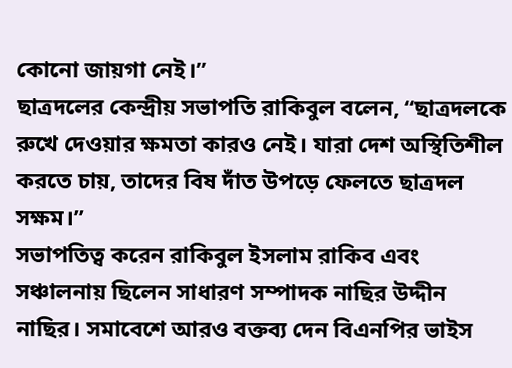কোনো জায়গা নেই।”
ছাত্রদলের কেন্দ্রীয় সভাপতি রাকিবুল বলেন, “ছাত্রদলকে রুখে দেওয়ার ক্ষমতা কারও নেই। যারা দেশ অস্থিতিশীল করতে চায়, তাদের বিষ দাঁত উপড়ে ফেলতে ছাত্রদল সক্ষম।”
সভাপতিত্ব করেন রাকিবুল ইসলাম রাকিব এবং সঞ্চালনায় ছিলেন সাধারণ সম্পাদক নাছির উদ্দীন নাছির। সমাবেশে আরও বক্তব্য দেন বিএনপির ভাইস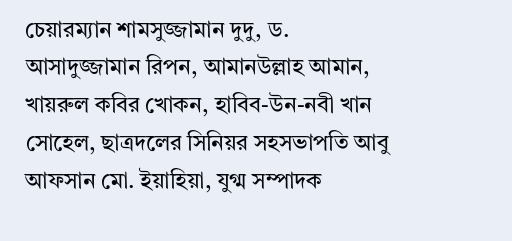চেয়ারম্যান শামসুজ্জামান দুদু, ড. আসাদুজ্জামান রিপন, আমানউল্লাহ আমান, খায়রুল কবির খোকন, হাবিব-উন-নবী খান সোহেল, ছাত্রদলের সিনিয়র সহসভাপতি আবু আফসান মো. ইয়াহিয়া, যুগ্ম সম্পাদক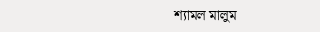শ্যামল মালুম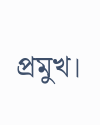প্রমুখ।